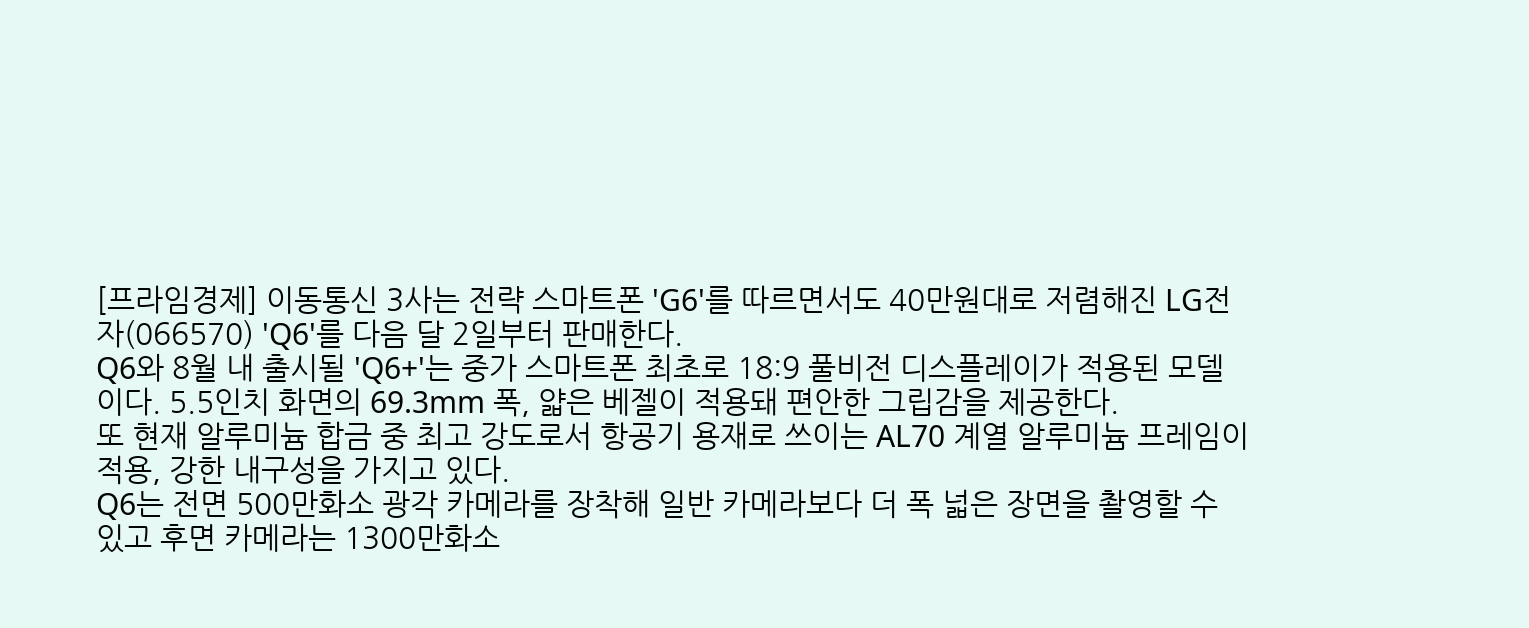[프라임경제] 이동통신 3사는 전략 스마트폰 'G6'를 따르면서도 40만원대로 저렴해진 LG전자(066570) 'Q6'를 다음 달 2일부터 판매한다.
Q6와 8월 내 출시될 'Q6+'는 중가 스마트폰 최초로 18:9 풀비전 디스플레이가 적용된 모델이다. 5.5인치 화면의 69.3mm 폭, 얇은 베젤이 적용돼 편안한 그립감을 제공한다.
또 현재 알루미늄 합금 중 최고 강도로서 항공기 용재로 쓰이는 AL70 계열 알루미늄 프레임이 적용, 강한 내구성을 가지고 있다.
Q6는 전면 500만화소 광각 카메라를 장착해 일반 카메라보다 더 폭 넓은 장면을 촬영할 수 있고 후면 카메라는 1300만화소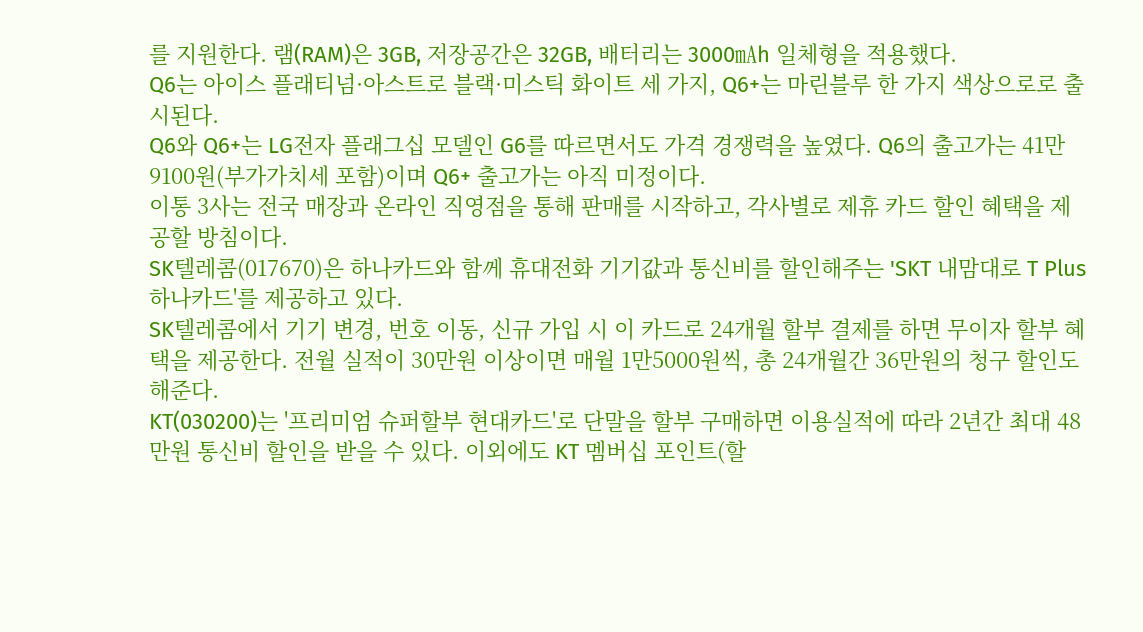를 지원한다. 램(RAM)은 3GB, 저장공간은 32GB, 배터리는 3000㎃h 일체형을 적용했다.
Q6는 아이스 플래티넘·아스트로 블랙·미스틱 화이트 세 가지, Q6+는 마린블루 한 가지 색상으로로 출시된다.
Q6와 Q6+는 LG전자 플래그십 모델인 G6를 따르면서도 가격 경쟁력을 높였다. Q6의 출고가는 41만9100원(부가가치세 포함)이며 Q6+ 출고가는 아직 미정이다.
이통 3사는 전국 매장과 온라인 직영점을 통해 판매를 시작하고, 각사별로 제휴 카드 할인 혜택을 제공할 방침이다.
SK텔레콤(017670)은 하나카드와 함께 휴대전화 기기값과 통신비를 할인해주는 'SKT 내맘대로 T Plus 하나카드'를 제공하고 있다.
SK텔레콤에서 기기 변경, 번호 이동, 신규 가입 시 이 카드로 24개월 할부 결제를 하면 무이자 할부 혜택을 제공한다. 전월 실적이 30만원 이상이면 매월 1만5000원씩, 총 24개월간 36만원의 청구 할인도 해준다.
KT(030200)는 '프리미엄 슈퍼할부 현대카드'로 단말을 할부 구매하면 이용실적에 따라 2년간 최대 48만원 통신비 할인을 받을 수 있다. 이외에도 KT 멤버십 포인트(할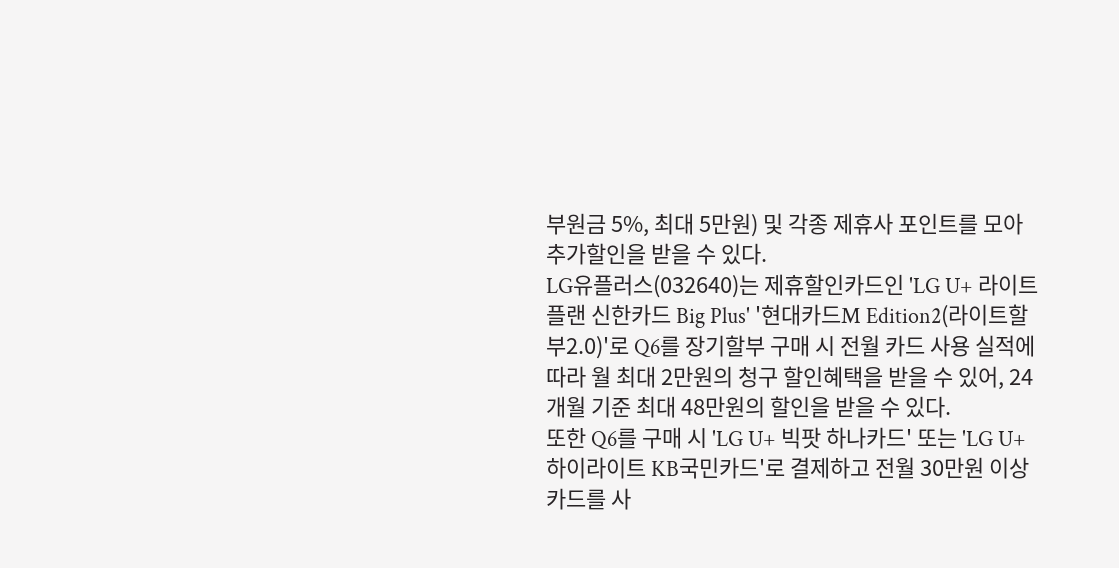부원금 5%, 최대 5만원) 및 각종 제휴사 포인트를 모아 추가할인을 받을 수 있다.
LG유플러스(032640)는 제휴할인카드인 'LG U+ 라이트플랜 신한카드 Big Plus' '현대카드M Edition2(라이트할부2.0)'로 Q6를 장기할부 구매 시 전월 카드 사용 실적에 따라 월 최대 2만원의 청구 할인혜택을 받을 수 있어, 24개월 기준 최대 48만원의 할인을 받을 수 있다.
또한 Q6를 구매 시 'LG U+ 빅팟 하나카드' 또는 'LG U+ 하이라이트 KB국민카드'로 결제하고 전월 30만원 이상 카드를 사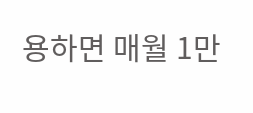용하면 매월 1만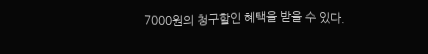7000원의 청구할인 혜택을 받을 수 있다.